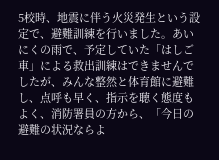5校時、地震に伴う火災発生という設定で、避難訓練を行いました。あいにくの雨で、予定していた「はしご車」による救出訓練はできませんでしたが、みんな整然と体育館に避難し、点呼も早く、指示を聴く態度もよく、消防署員の方から、「今日の避難の状況ならよ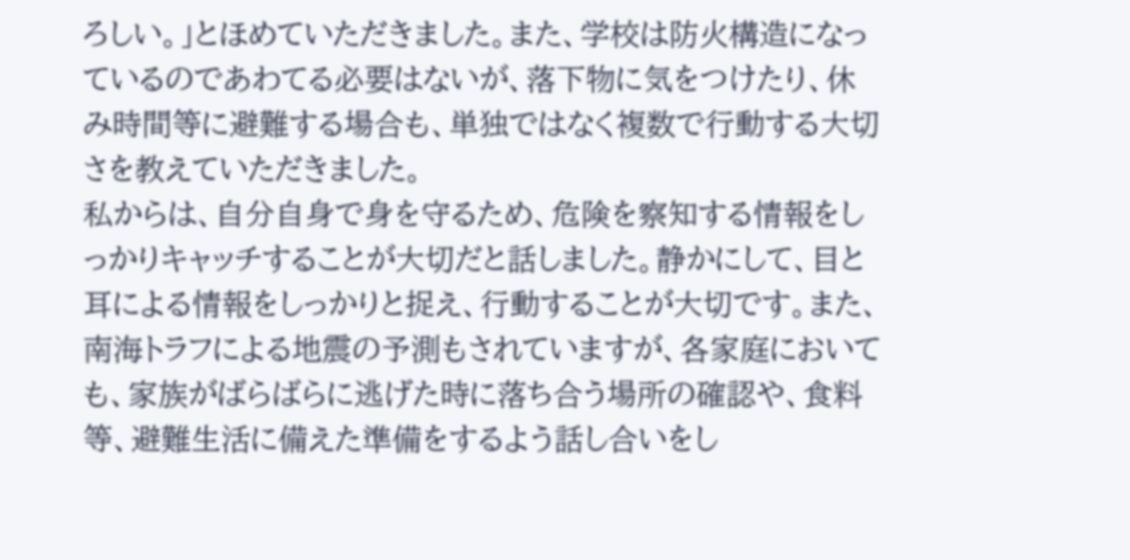ろしい。」とほめていただきました。また、学校は防火構造になっているのであわてる必要はないが、落下物に気をつけたり、休み時間等に避難する場合も、単独ではなく複数で行動する大切さを教えていただきました。
私からは、自分自身で身を守るため、危険を察知する情報をしっかりキャッチすることが大切だと話しました。静かにして、目と耳による情報をしっかりと捉え、行動することが大切です。また、南海トラフによる地震の予測もされていますが、各家庭においても、家族がばらばらに逃げた時に落ち合う場所の確認や、食料等、避難生活に備えた準備をするよう話し合いをし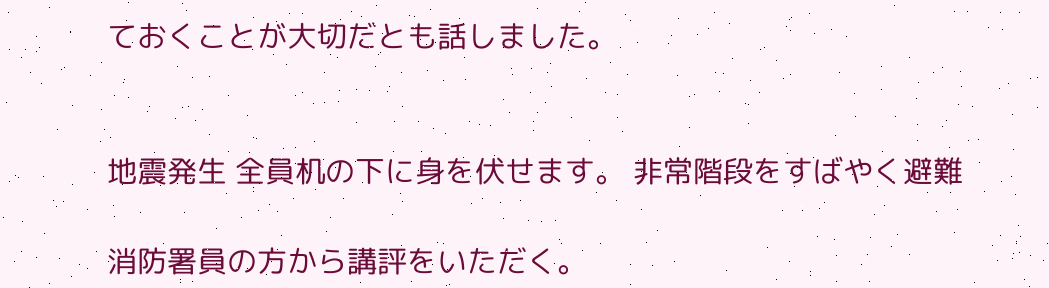ておくことが大切だとも話しました。


地震発生 全員机の下に身を伏せます。 非常階段をすばやく避難

消防署員の方から講評をいただく。